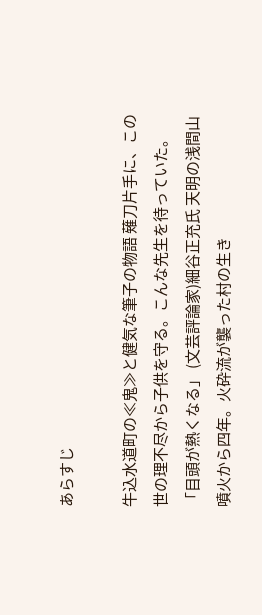あらすじ

牛込水道町の≪鬼≫と健気な筆子の物語 薙刀片手に、この世の理不尽から子供を守る。こんな先生を待っていた。 「目頭が熱くなる」 (文芸評論家)細谷正充氏 天明の浅間山噴火から四年。火砕流が襲った村の生き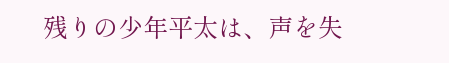残りの少年平太は、声を失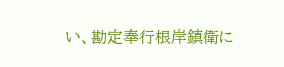い、勘定奉行根岸鎮衛に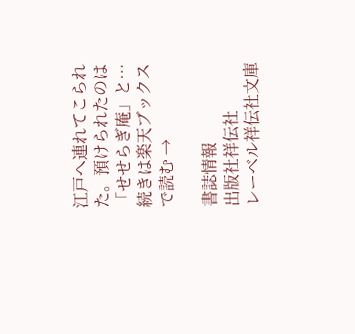江戸へ連れてこられた。預けられたのは「せせらぎ庵」と…続きは楽天ブックスで読む →

書誌情報
出版社祥伝社
レーベル祥伝社文庫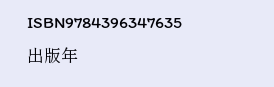ISBN9784396347635
出版年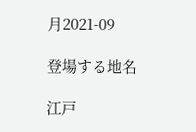月2021-09

登場する地名

江戸